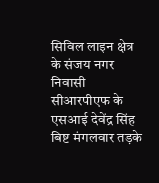सिविल लाइन क्षेत्र के संजय नगर निवासी सीआरपीएफ के एसआई देवेंद्र सिंह बिष्ट मंगलवार तड़के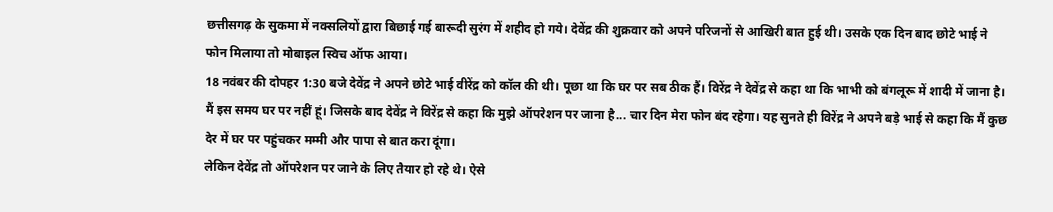छत्तीसगढ़ के सुकमा में नक्सलियों द्वारा बिछाई गई बारूदी सुरंग में शहीद हो गये। देवेंद्र की शुक्रवार को अपने परिजनों से आखिरी बात हुई थी। उसके एक दिन बाद छोटे भाई ने फोन मिलाया तो मोबाइल स्विच ऑफ आया।
18 नवंबर की दोपहर 1:30 बजे देवेंद्र ने अपने छोटे भाई वीरेंद्र को कॉल की थी। पूछा था कि घर पर सब ठीक हैं। विरेंद्र ने देवेंद्र से कहा था कि भाभी को बंगलूरू में शादी में जाना है। मैं इस समय घर पर नहीं हूं। जिसके बाद देवेंद्र ने विरेंद्र से कहा कि मुझे ऑपरेशन पर जाना है... चार दिन मेरा फोन बंद रहेगा। यह सुनते ही विरेंद्र ने अपने बड़े भाई से कहा कि मैं कुछ देर में घर पर पहुंचकर मम्मी और पापा से बात करा दूंगा।
लेकिन देवेंद्र तो ऑपरेशन पर जाने के लिए तैयार हो रहे थे। ऐसे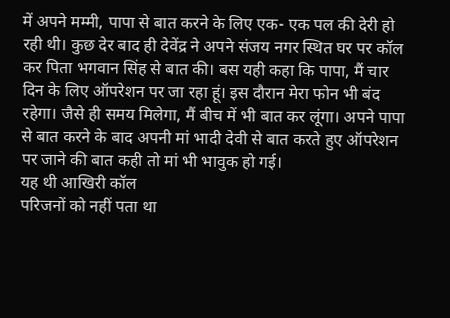में अपने मम्मी, पापा से बात करने के लिए एक- एक पल की देरी हो रही थी। कुछ देर बाद ही देवेंद्र ने अपने संजय नगर स्थित घर पर कॉल कर पिता भगवान सिंह से बात की। बस यही कहा कि पापा, मैं चार दिन के लिए ऑपरेशन पर जा रहा हूं। इस दौरान मेरा फोन भी बंद रहेगा। जैसे ही समय मिलेगा, मैं बीच में भी बात कर लूंगा। अपने पापा से बात करने के बाद अपनी मां भादी देवी से बात करते हुए ऑपरेशन पर जाने की बात कही तो मां भी भावुक हो गई।
यह थी आखिरी कॉल
परिजनों को नहीं पता था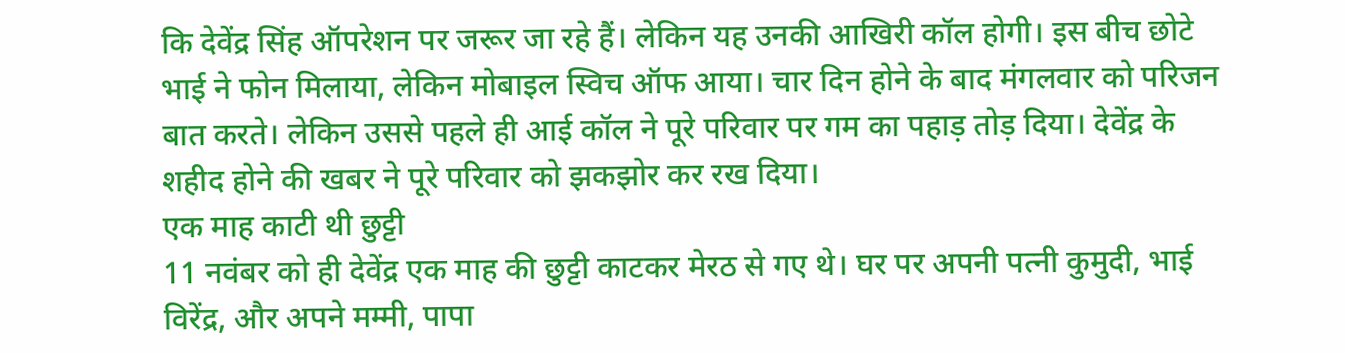कि देवेंद्र सिंह ऑपरेशन पर जरूर जा रहे हैं। लेकिन यह उनकी आखिरी कॉल होगी। इस बीच छोटे भाई ने फोन मिलाया, लेकिन मोबाइल स्विच ऑफ आया। चार दिन होने के बाद मंगलवार को परिजन बात करते। लेकिन उससे पहले ही आई कॉल ने पूरे परिवार पर गम का पहाड़ तोड़ दिया। देवेंद्र के शहीद होने की खबर ने पूरे परिवार को झकझोर कर रख दिया।
एक माह काटी थी छुट्टी
11 नवंबर को ही देवेंद्र एक माह की छुट्टी काटकर मेरठ से गए थे। घर पर अपनी पत्नी कुमुदी, भाई विरेंद्र, और अपने मम्मी, पापा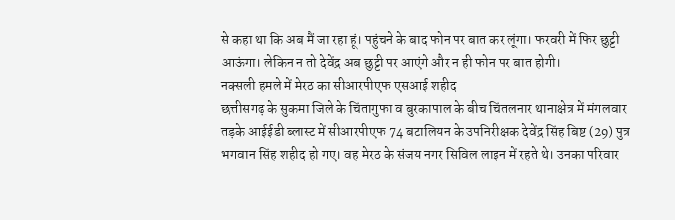से कहा था कि अब मैं जा रहा हूं। पहुंचने के बाद फोन पर बात कर लूंगा। फरवरी में फिर छुट्टी आऊंगा। लेकिन न तो देवेंद्र अब छुट्टी पर आएंगे और न ही फोन पर बात होगी।
नक्सली हमले में मेरठ का सीआरपीएफ एसआई शहीद
छत्तीसगढ़ के सुकमा जिले के चिंतागुफा व बुरकापाल के बीच चिंतलनार थानाक्षेत्र में मंगलवार तड़के आईईडी ब्लास्ट में सीआरपीएफ 74 बटालियन के उपनिरीक्षक देवेंद्र सिंह बिष्ट (29) पुत्र भगवान सिंह शहीद हो गए। वह मेरठ के संजय नगर सिविल लाइन में रहते थे। उनका परिवार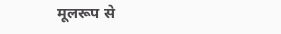मूलरूप से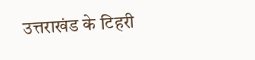उत्तराखंड के टिहरी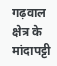गढ़वाल क्षेत्र के मांदापट्टी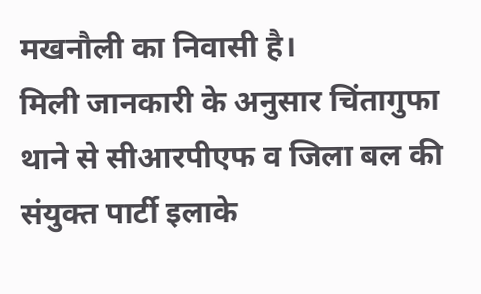मखनौली का निवासी है।
मिली जानकारी के अनुसार चिंतागुफा थाने से सीआरपीएफ व जिला बल की संयुक्त पार्टी इलाके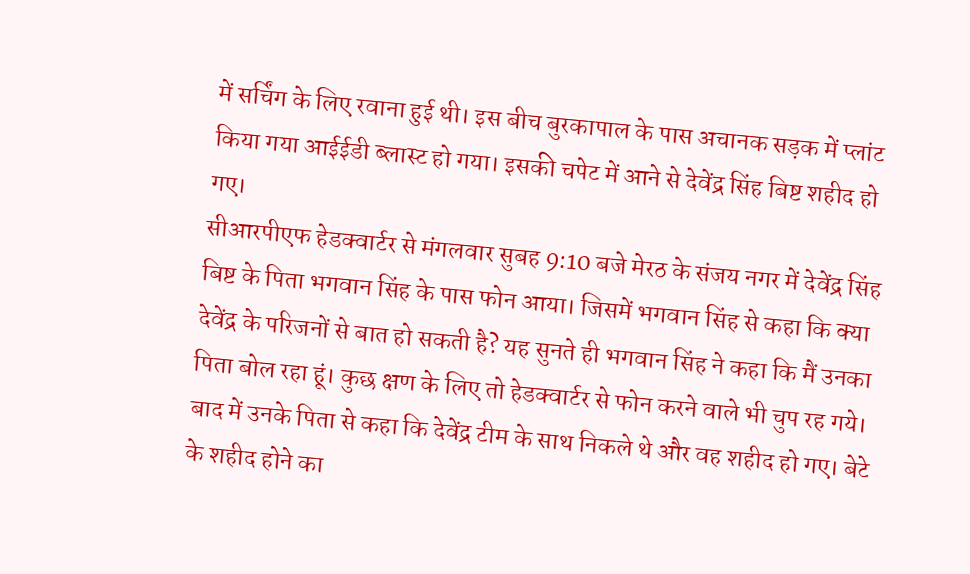में सर्चिंग के लिए रवाना हुई थी। इस बीच बुरकापाल के पास अचानक सड़क में प्लांट किया गया आईईडी ब्लास्ट हो गया। इसकी चपेट में आने से देवेंद्र सिंह बिष्ट शहीद हो गए।
सीआरपीएफ हेडक्वार्टर से मंगलवार सुबह 9:10 बजे मेरठ के संजय नगर में देवेंद्र सिंह बिष्ट के पिता भगवान सिंह के पास फोन आया। जिसमें भगवान सिंह से कहा कि क्या देवेंद्र के परिजनों से बात हो सकती है? यह सुनते ही भगवान सिंह ने कहा कि मैं उनका पिता बोल रहा हूं। कुछ क्षण के लिए तो हेडक्वार्टर से फोन करने वाले भी चुप रह गये। बाद में उनके पिता से कहा कि देवेंद्र टीम के साथ निकले थे और वह शहीद हो गए। बेटे के शहीद होने का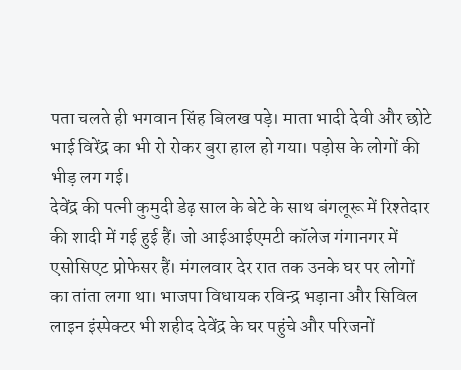पता चलते ही भगवान सिंह बिलख पड़े। माता भादी देवी और छोटे भाई विरेंद्र का भी रो रोकर बुरा हाल हो गया। पड़ोस के लोगों की भीड़ लग गई।
देवेंद्र की पत्नी कुमुदी डेढ़ साल के बेटे के साथ बंगलूरू में रिश्तेदार की शादी में गई हुई हैं। जो आईआईएमटी कॉलेज गंगानगर में एसोसिएट प्रोफेसर हैं। मंगलवार देर रात तक उनके घर पर लोगों का तांता लगा था। भाजपा विधायक रविन्द्र भड़ाना और सिविल लाइन इंस्पेक्टर भी शहीद देवेंद्र के घर पहुंचे और परिजनों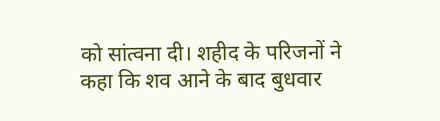को सांत्वना दी। शहीद के परिजनों ने कहा कि शव आने के बाद बुधवार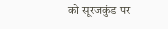को सूरजकुंड पर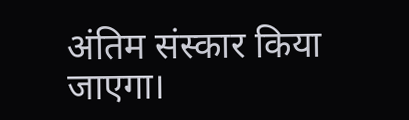अंतिम संस्कार किया जाएगा।